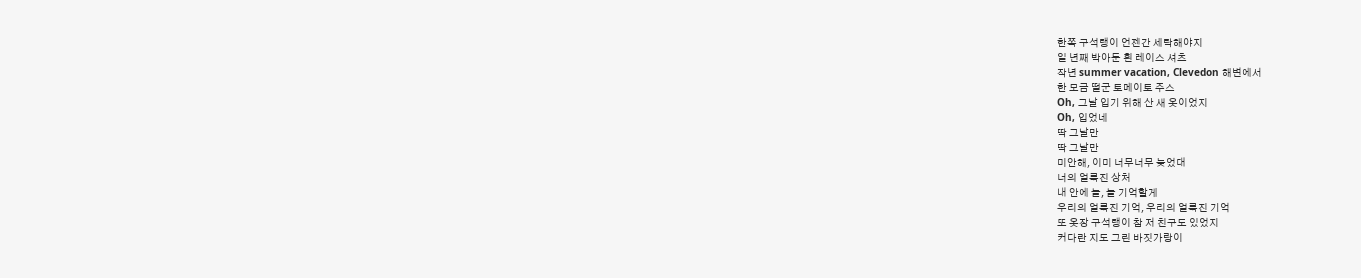한쪽 구석탱이 언젠간 세탁해야지
일 년째 박아둔 흰 레이스 셔츠
작년 summer vacation, Clevedon 해변에서
한 모금 떨군 토메이토 주스
Oh, 그날 입기 위해 산 새 옷이었지
Oh, 입었네
딱 그날만
딱 그날만
미안해, 이미 너무너무 늦었대
너의 얼룩진 상처
내 안에 늘, 늘 기억할게
우리의 얼룩진 기억, 우리의 얼룩진 기억
또 옷장 구석탱이 참 저 친구도 있었지
커다란 지도 그린 바짓가랑이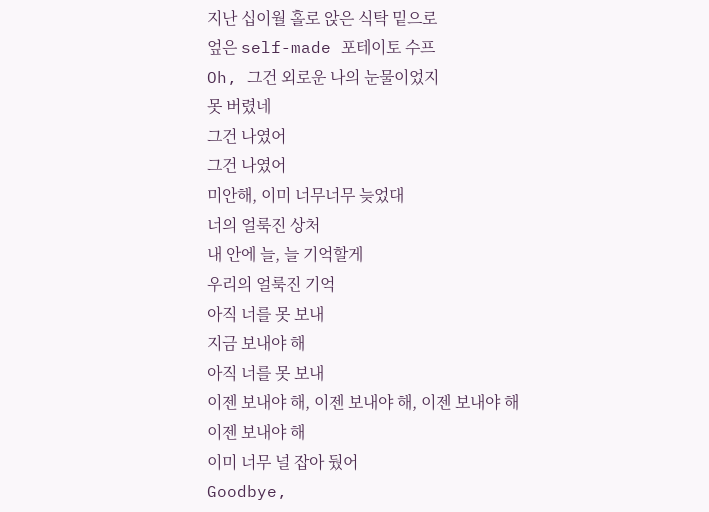지난 십이월 홀로 앉은 식탁 밑으로
엎은 self-made 포테이토 수프
Oh, 그건 외로운 나의 눈물이었지
못 버렸네
그건 나였어
그건 나였어
미안해, 이미 너무너무 늦었대
너의 얼룩진 상처
내 안에 늘, 늘 기억할게
우리의 얼룩진 기억
아직 너를 못 보내
지금 보내야 해
아직 너를 못 보내
이젠 보내야 해, 이젠 보내야 해, 이젠 보내야 해
이젠 보내야 해
이미 너무 널 잡아 뒀어
Goodbye,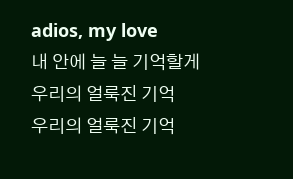adios, my love
내 안에 늘 늘 기억할게
우리의 얼룩진 기억
우리의 얼룩진 기억